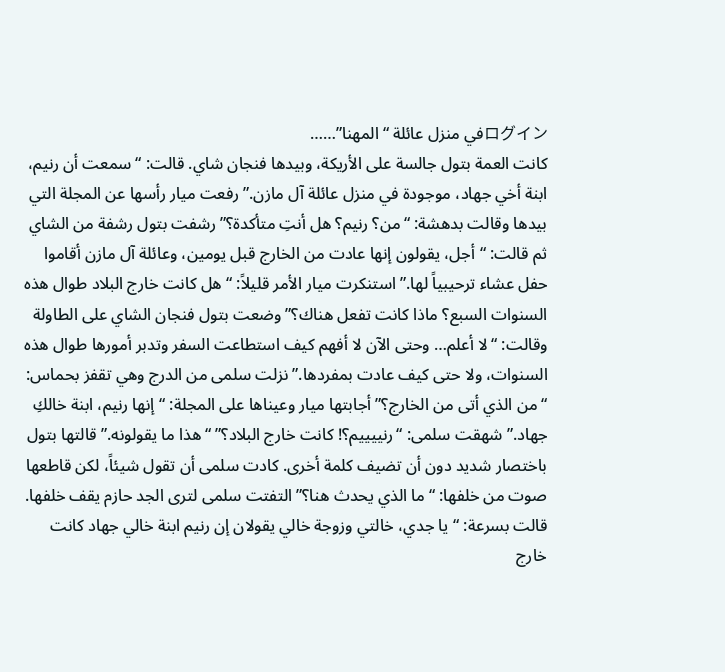ログインفي منزل عائلة “المهنا”……
كانت العمة بتول جالسة على الأريكة، وبيدها فنجان شاي. قالت: “سمعت أن رنيم، ابنة أخي جهاد، موجودة في منزل عائلة آل مازن.” رفعت ميار رأسها عن المجلة التي بيدها وقالت بدهشة: “من؟ رنيم؟ هل أنتِ متأكدة؟” رشفت بتول رشفة من الشاي ثم قالت: “أجل، يقولون إنها عادت من الخارج قبل يومين، وعائلة آل مازن أقاموا حفل عشاء ترحيبياً لها.” استنكرت ميار الأمر قليلاً: “هل كانت خارج البلاد طوال هذه السنوات السبع؟ ماذا كانت تفعل هناك؟” وضعت بتول فنجان الشاي على الطاولة وقالت: “لا أعلم… وحتى الآن لا أفهم كيف استطاعت السفر وتدبر أمورها طوال هذه السنوات، ولا حتى كيف عادت بمفردها.” نزلت سلمى من الدرج وهي تقفز بحماس: “من الذي أتى من الخارج؟” أجابتها ميار وعيناها على المجلة: “إنها رنيم، ابنة خالكِ جهاد.” شهقت سلمى: “رنييييم؟! كانت خارج البلاد؟” “هذا ما يقولونه.” قالتها بتول باختصار شديد دون أن تضيف كلمة أخرى. كادت سلمى أن تقول شيئاً، لكن قاطعها صوت من خلفها: “ما الذي يحدث هنا؟” التفتت سلمى لترى الجد حازم يقف خلفها. قالت بسرعة: “يا جدي، خالتي وزوجة خالي يقولان إن رنيم ابنة خالي جهاد كانت خارج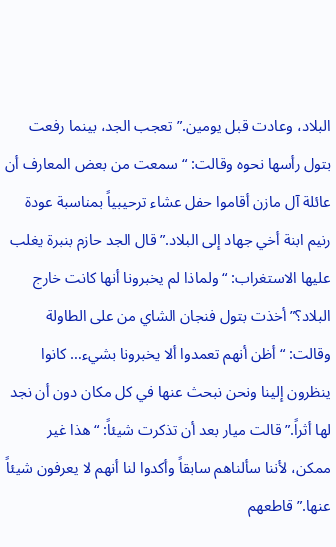البلاد، وعادت قبل يومين.” تعجب الجد، بينما رفعت بتول رأسها نحوه وقالت: “سمعت من بعض المعارف أن عائلة آل مازن أقاموا حفل عشاء ترحيبياً بمناسبة عودة رنيم ابنة أخي جهاد إلى البلاد.” قال الجد حازم بنبرة يغلب عليها الاستغراب: “ولماذا لم يخبرونا أنها كانت خارج البلاد؟” أخذت بتول فنجان الشاي من على الطاولة وقالت: “أظن أنهم تعمدوا ألا يخبرونا بشيء… كانوا ينظرون إلينا ونحن نبحث عنها في كل مكان دون أن نجد لها أثراً.” قالت ميار بعد أن تذكرت شيئاً: “هذا غير ممكن، لأننا سألناهم سابقاً وأكدوا لنا أنهم لا يعرفون شيئاً عنها.” قاطعهم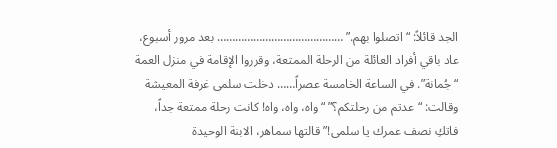الجد قائلاً: “اتصلوا بهم.” …………………………………… بعد مرور أسبوع، عاد باقي أفراد العائلة من الرحلة الممتعة، وقرروا الإقامة في منزل العمة “جُمانة”. في الساعة الخامسة عصراً…… دخلت سلمى غرفة المعيشة وقالت: “عدتم من رحلتكم؟” “واه، واه، واه! كانت رحلة ممتعة جداً، فاتكِ نصف عمرك يا سلمى!” قالتها سماهر، الابنة الوحيدة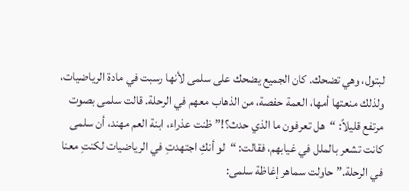لبتول، وهي تضحك. كان الجميع يضحك على سلمى لأنها رسبت في مادة الرياضيات، ولذلك منعتها أمها، العمة حفصة، من الذهاب معهم في الرحلة. قالت سلمى بصوت مرتفع قليلاً: “هل تعرفون ما الذي حدث؟!” ظنت عذراء، ابنة العم مهند، أن سلمى كانت تشعر بالملل في غيابهم، فقالت: “لو أنكِ اجتهدتِ في الرياضيات لكنتِ معنا في الرحلة.” حاولت سماهر إغاظة سلمى: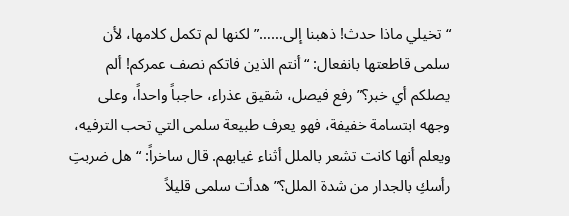“تخيلي ماذا حدث! ذهبنا إلى……” لكنها لم تكمل كلامها، لأن سلمى قاطعتها بانفعال: “أنتم الذين فاتكم نصف عمركم! ألم يصلكم أي خبر؟” رفع فيصل، شقيق عذراء، حاجباً واحداً، وعلى وجهه ابتسامة خفيفة، فهو يعرف طبيعة سلمى التي تحب الترفيه، ويعلم أنها كانت تشعر بالملل أثناء غيابهم. قال ساخراً: “هل ضربتِ رأسكِ بالجدار من شدة الملل؟” هدأت سلمى قليلاً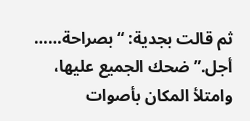ثم قالت بجدية: “بصراحة…… أجل.” ضحك الجميع عليها، وامتلأ المكان بأصوات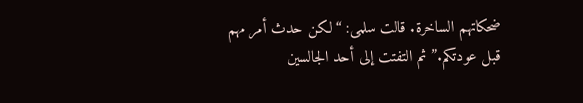ضحكاتهم الساخرة. قالت سلمى: “لكن حدث أمر مهم قبل عودتكم.” ثم التفتت إلى أحد الجالسين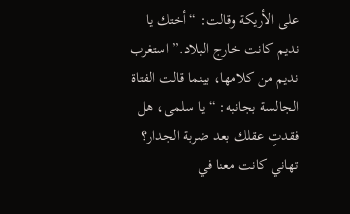على الأريكة وقالت: “أختك يا نديم كانت خارج البلاد.” استغرب نديم من كلامها، بينما قالت الفتاة الجالسة بجانبه: “يا سلمى، هل فقدتِ عقلك بعد ضربة الجدار؟ تهاني كانت معنا في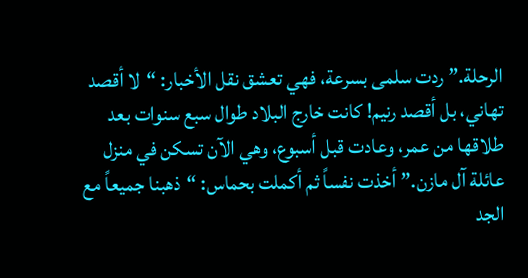الرحلة.” ردت سلمى بسرعة، فهي تعشق نقل الأخبار: “لا أقصد تهاني، بل أقصد رنيم! كانت خارج البلاد طوال سبع سنوات بعد طلاقها من عمر، وعادت قبل أسبوع، وهي الآن تسكن في منزل عائلة آل مازن.” أخذت نفساً ثم أكملت بحماس: “ذهبنا جميعاً مع الجد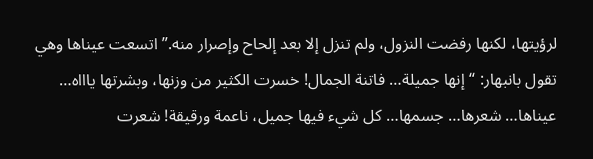لرؤيتها، لكنها رفضت النزول، ولم تنزل إلا بعد إلحاح وإصرار منه.” اتسعت عيناها وهي تقول بانبهار: “إنها جميلة… فاتنة الجمال! خسرت الكثير من وزنها، وبشرتها ياااه… عيناها… شعرها… جسمها… كل شيء فيها جميل، ناعمة ورقيقة! شعرت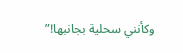وكأنني سحلية بجانبها!”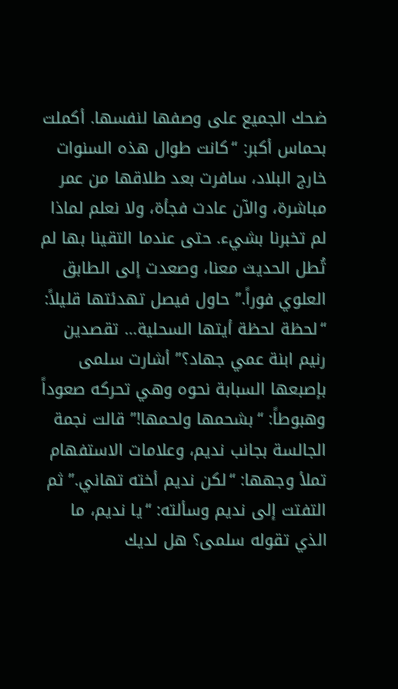ضحك الجميع على وصفها لنفسها. أكملت بحماس أكبر: “كانت طوال هذه السنوات خارج البلاد، سافرت بعد طلاقها من عمر مباشرة، والآن عادت فجأة، ولا نعلم لماذا لم تخبرنا بشيء. حتى عندما التقينا بها لم تُطل الحديث معنا، وصعدت إلى الطابق العلوي فوراً.” حاول فيصل تهدئتها قليلاً: “لحظة لحظة أيتها السحلية… تقصدين رنيم ابنة عمي جهاد؟” أشارت سلمى بإصبعها السبابة نحوه وهي تحركه صعوداً وهبوطاً: “بشحمها ولحمها!” قالت نجمة الجالسة بجانب نديم، وعلامات الاستفهام تملأ وجهها: “لكن نديم أخته تهاني.” ثم التفتت إلى نديم وسألته: “يا نديم، ما الذي تقوله سلمى؟ هل لديك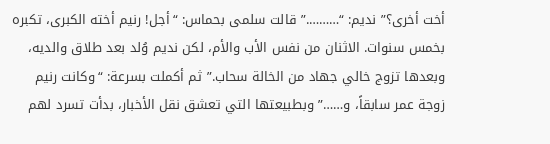أخت أخرى؟” نديم: “……….” قالت سلمى بحماس: “أجل! رنيم أخته الكبرى، تكبره بخمس سنوات. الاثنان من نفس الأب والأم، لكن نديم وُلد بعد طلاق والديه، وبعدها تزوج خالي جهاد من الخالة سحاب.” ثم أكملت بسرعة: “وكانت رنيم زوجة عمر سابقاً، و……” وبطبيعتها التي تعشق نقل الأخبار، بدأت تسرد لهم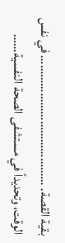بقية القصة. …………………………………… في نفس الوقت، وتحديداً في مستشفى الصحة النفسية……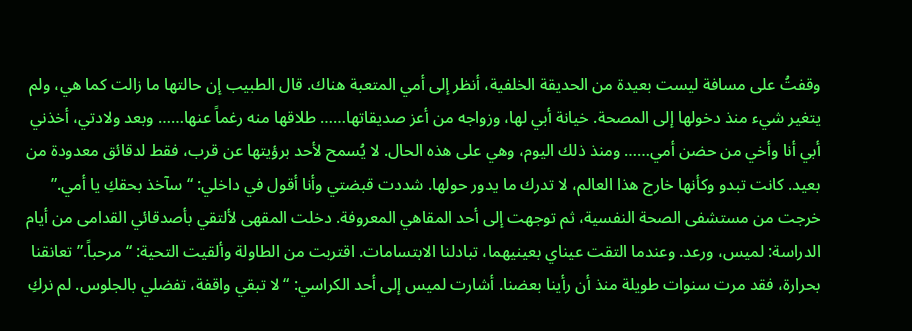وقفتُ على مسافة ليست بعيدة من الحديقة الخلفية، أنظر إلى أمي المتعبة هناك. قال الطبيب إن حالتها ما زالت كما هي، ولم يتغير شيء منذ دخولها إلى المصحة. خيانة أبي لها، وزواجه من أعز صديقاتها…… طلاقها منه رغماً عنها…… وبعد ولادتي، أخذني أبي أنا وأخي من حضن أمي…… ومنذ ذلك اليوم، وهي على هذه الحال. لا يُسمح لأحد برؤيتها عن قرب، فقط لدقائق معدودة من بعيد. كانت تبدو وكأنها خارج هذا العالم، لا تدرك ما يدور حولها. شددت قبضتي وأنا أقول في داخلي: “سآخذ بحقكِ يا أمي.” خرجت من مستشفى الصحة النفسية، ثم توجهت إلى أحد المقاهي المعروفة. دخلت المقهى لألتقي بأصدقائي القدامى من أيام الدراسة: لميس، ورعد. وعندما التقت عيناي بعينيهما، تبادلنا الابتسامات. اقتربت من الطاولة وألقيت التحية: “مرحباً.” تعانقنا بحرارة، فقد مرت سنوات طويلة منذ أن رأينا بعضنا. أشارت لميس إلى أحد الكراسي: “لا تبقي واقفة، تفضلي بالجلوس. لم نركِ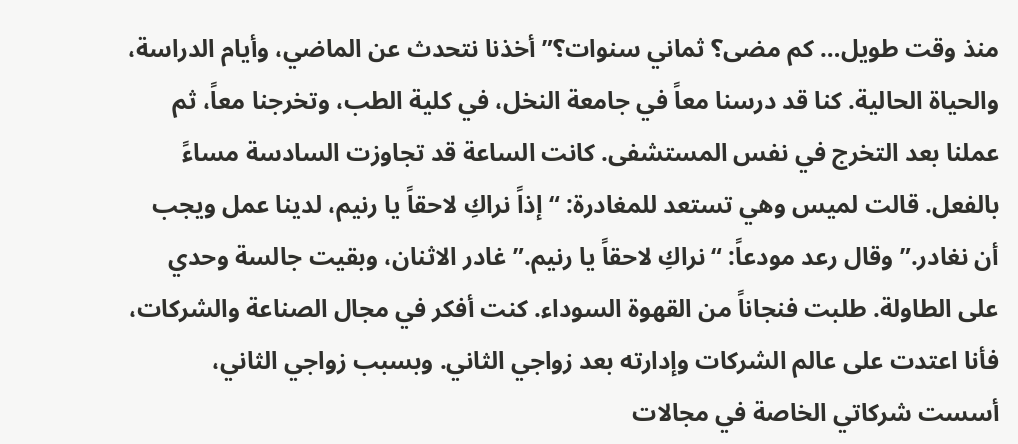منذ وقت طويل… كم مضى؟ ثماني سنوات؟” أخذنا نتحدث عن الماضي، وأيام الدراسة، والحياة الحالية. كنا قد درسنا معاً في جامعة النخل، في كلية الطب، وتخرجنا معاً، ثم عملنا بعد التخرج في نفس المستشفى. كانت الساعة قد تجاوزت السادسة مساءً بالفعل. قالت لميس وهي تستعد للمغادرة: “إذاً نراكِ لاحقاً يا رنيم، لدينا عمل ويجب أن نغادر.” وقال رعد مودعاً: “نراكِ لاحقاً يا رنيم.” غادر الاثنان، وبقيت جالسة وحدي على الطاولة. طلبت فنجاناً من القهوة السوداء. كنت أفكر في مجال الصناعة والشركات، فأنا اعتدت على عالم الشركات وإدارته بعد زواجي الثاني. وبسبب زواجي الثاني، أسست شركاتي الخاصة في مجالات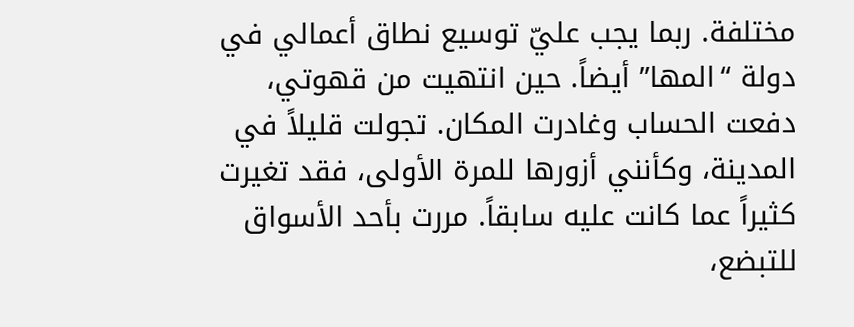مختلفة. ربما يجب عليّ توسيع نطاق أعمالي في دولة “المها” أيضاً. حين انتهيت من قهوتي، دفعت الحساب وغادرت المكان. تجولت قليلاً في المدينة، وكأنني أزورها للمرة الأولى، فقد تغيرت كثيراً عما كانت عليه سابقاً. مررت بأحد الأسواق للتبضع،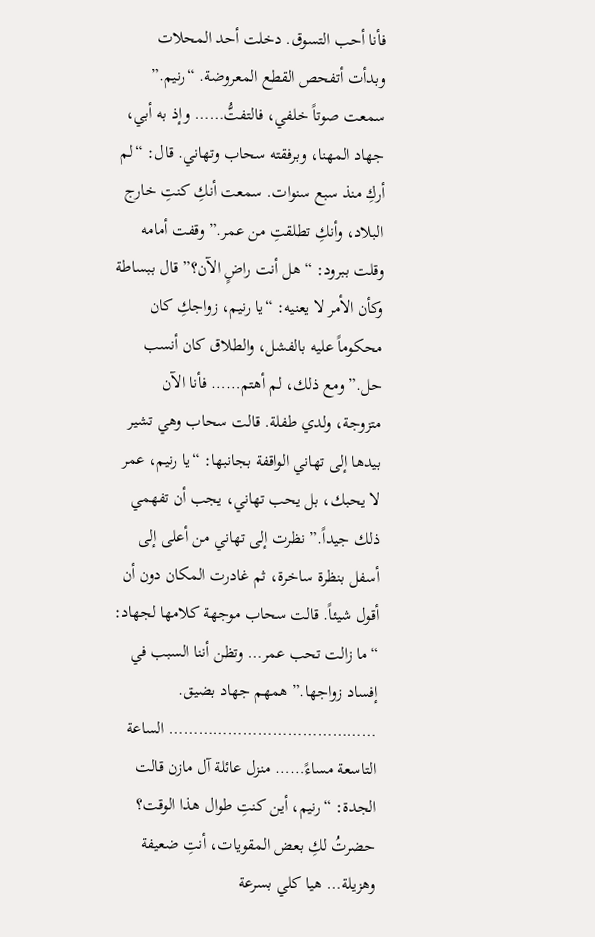فأنا أحب التسوق. دخلت أحد المحلات وبدأت أتفحص القطع المعروضة. “رنيم.” سمعت صوتاً خلفي، فالتفتُّ…… وإذ به أبي، جهاد المهنا، وبرفقته سحاب وتهاني. قال: “لم أركِ منذ سبع سنوات. سمعت أنكِ كنتِ خارج البلاد، وأنكِ تطلقتِ من عمر.” وقفت أمامه وقلت ببرود: “هل أنت راضٍ الآن؟” قال ببساطة وكأن الأمر لا يعنيه: “يا رنيم، زواجكِ كان محكوماً عليه بالفشل، والطلاق كان أنسب حل.” ومع ذلك، لم أهتم…… فأنا الآن متزوجة، ولدي طفلة. قالت سحاب وهي تشير بيدها إلى تهاني الواقفة بجانبها: “يا رنيم، عمر لا يحبك، بل يحب تهاني، يجب أن تفهمي ذلك جيداً.” نظرت إلى تهاني من أعلى إلى أسفل بنظرة ساخرة، ثم غادرت المكان دون أن أقول شيئاً. قالت سحاب موجهة كلامها لجهاد: “ما زالت تحب عمر… وتظن أننا السبب في إفساد زواجها.” همهم جهاد بضيق. …………………………………… الساعة التاسعة مساءً…… منزل عائلة آل مازن قالت الجدة: “رنيم، أين كنتِ طوال هذا الوقت؟ حضرتُ لكِ بعض المقويات، أنتِ ضعيفة وهزيلة… هيا كلي بسرعة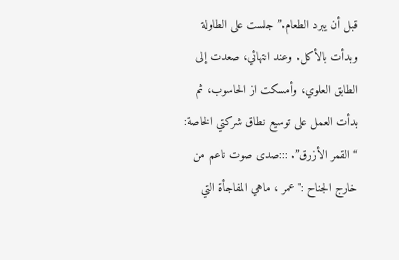قبل أن يبرد الطعام.” جلست على الطاولة وبدأت بالأكل. وعند انتهائي، صعدت إلى الطابق العلوي، وأمسكت از الحاسوب، ثم بدأت العمل على توسيع نطاق شركتي الخاصة: “القمر الأزرق”. :::صدى صوت ناعم من خارج الجناح :" عمر ، ماهي المفاجأة التي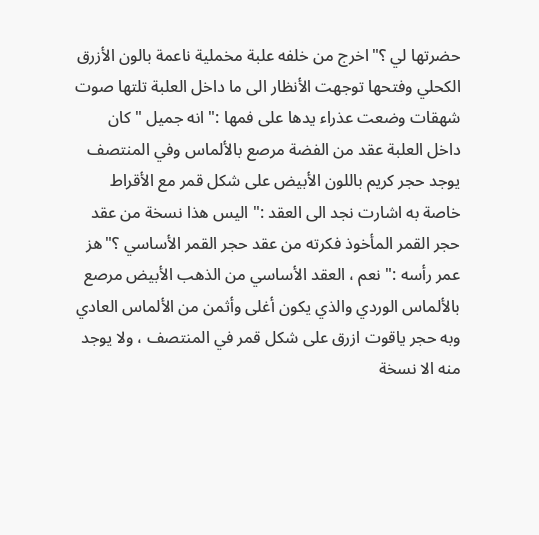حضرتها لي ؟"اخرج من خلفه علبة مخملية ناعمة بالون الأزرق الكحلي وفتحها توجهت الأنظار الى ما داخل العلبة تلتها صوت شهقات وضعت عذراء يدها على فمها :" انه جميل " كان داخل العلبة عقد من الفضة مرصع بالألماس وفي المنتصف يوجد حجر كريم باللون الأبيض على شكل قمر مع الأقراط خاصة به اشارت نجد الى العقد :" اليس هذا نسخة من عقد حجر القمر المأخوذ فكرته من عقد حجر القمر الأساسي ؟"هز عمر رأسه :" نعم ، العقد الأساسي من الذهب الأبيض مرصع بالألماس الوردي والذي يكون أغلى وأثمن من الألماس العادي وبه حجر ياقوت ازرق على شكل قمر في المنتصف ، ولا يوجد منه الا نسخة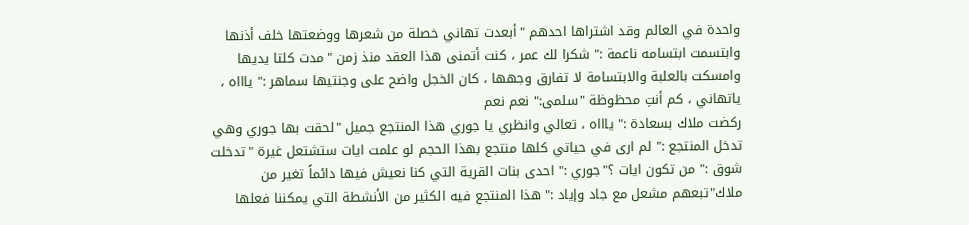واحدة في العالم وقد اشتراها احدهم "أبعدت تهاني خصلة من شعرها ووضعتها خلف أذنها وابتسمت ابتسامه ناعمة :" شكرا لك عمر ، كنت أتمنى هذا العقد منذ زمن "مدت كلتا يديها وامسكت بالعلبة والابتسامة لا تفارق وجهها ، كان الخجل واضح على وجنتيها سماهر :" ياااه ، ياتهاني ، كم أنتِ محظوظة "سلمى:" نعم نعم
ركضت ملاك بسعادة :" ياااه ، تعالي وانظري يا جوري هذا المنتجع جميل "لحقت بها جوري وهي تدخل المنتجع :" لم ارى في حياتي كلها منتجع بهذا الحجم لو علمت ايات ستشتعل غيرة "تدخلت شوق :" من تكون ايات ؟"جوري :" احدى بنات القرية التي كنا نعيش فيها دائماً تغير من ملاك"تبعهم مشعل مع جاد وإياد :" هذا المنتجع فيه الكثير من الأنشطة التي يمكننا فعلها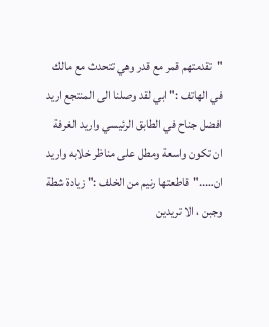"تقدمتهم قمر مع قدر وهي تتحدث مع مالك في الهاتف :" ابي لقد وصلنا الى المنتجع اريد افضل جناح في الطابق الرئيسي واريد الغرفة ان تكون واسعة ومطل على مناظر خلابه واريد ان….."قاطعتها رنيم من الخلف :" زيادة شطة وجبن ، الا تريدين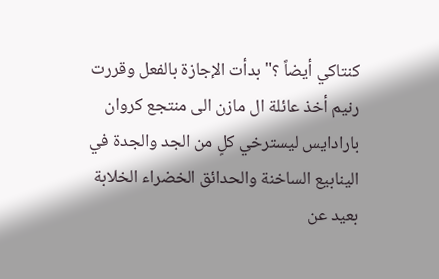كنتاكي أيضاً ؟" بدأت الإجازة بالفعل وقررت رنيم أخذ عائلة ال مازن الى منتجع كروان بارادايس ليسترخي كلٍ من الجد والجدة في الينابيع الساخنة والحدائق الخضراء الخلابة بعيد عن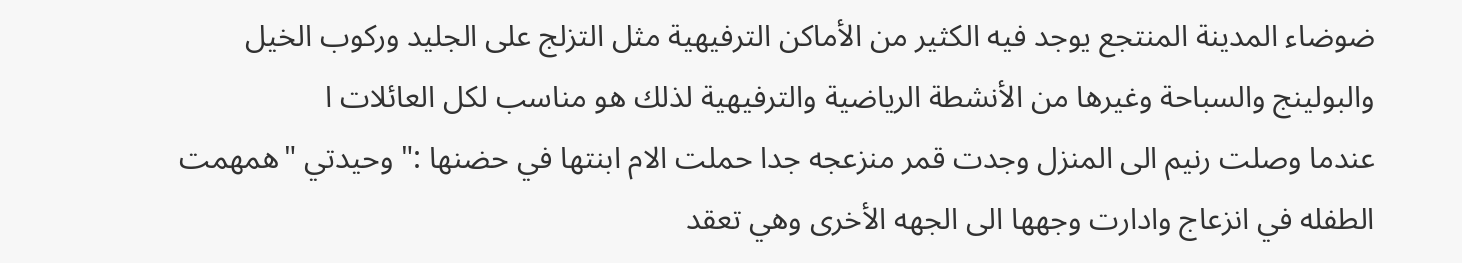ضوضاء المدينة المنتجع يوجد فيه الكثير من الأماكن الترفيهية مثل التزلج على الجليد وركوب الخيل والبولينج والسباحة وغيرها من الأنشطة الرياضية والترفيهية لذلك هو مناسب لكل العائلات ا
عندما وصلت رنيم الى المنزل وجدت قمر منزعجه جدا حملت الام ابنتها في حضنها :" وحيدتي "همهمت الطفله في انزعاج وادارت وجهها الى الجهه الأخرى وهي تعقد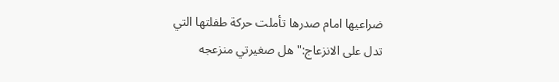ضراعيها امام صدرها تأملت حركة طفلتها التي تدل على الانزعاج:" هل صغيرتي منزعجه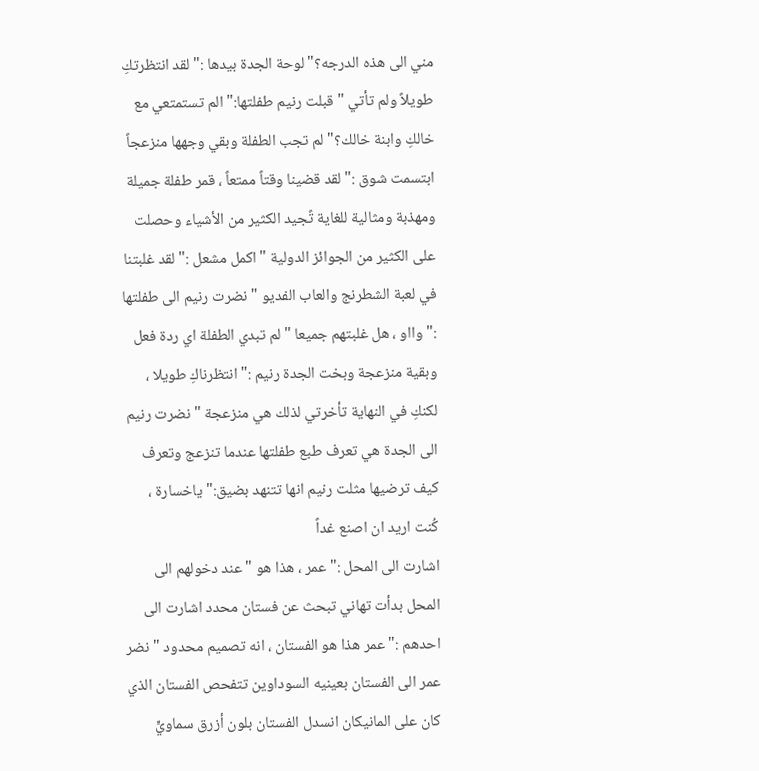مني الى هذه الدرجه؟"لوحة الجدة بيدها :" لقد انتظرتكِ طويلاً ولم تأتي " قبلت رنيم طفلتها:" الم تستمتعي مع خالكِ وابنة خالك؟" لم تجب الطفلة وبقي وجهها منزعجاً ابتسمت شوق :" لقد قضينا وقتاً ممتعاً ، قمر طفلة جميلة ومهذبة ومثالية للغاية تًجيد الكثير من الأشياء وحصلت على الكثير من الجوائز الدولية "اكمل مشعل :" لقد غلبتنا في لعبة الشطرنج والعاب الفديو " نضرت رنيم الى طفلتها :" وااو ، هل غلبتهم جميعا "لم تبدي الطفلة اي ردة فعل وبقية منزعجة وبخت الجدة رنيم :" انتظرناكِ طويلا ، لكنكِ في النهاية تأخرتي لذلك هي منزعجة " نضرت رنيم الى الجدة هي تعرف طبع طفلتها عندما تنزعج وتعرف كيف ترضيها مثلت رنيم انها تتنهد بضيق:" ياخسارة ، كُنت اريد ان اصنع غداً
اشارت الى المحل :" عمر ، هذا هو " عند دخولهم الى المحل بدأت تهاني تبحث عن فستان محدد اشارت الى احدهم :" عمر هذا هو الفستان ، انه تصميم محدود " نضر عمر الى الفستان بعينيه السوداوين تتفحص الفستان الذي كان على المانيكان انسدل الفستان بلون أزرق سماويٍّ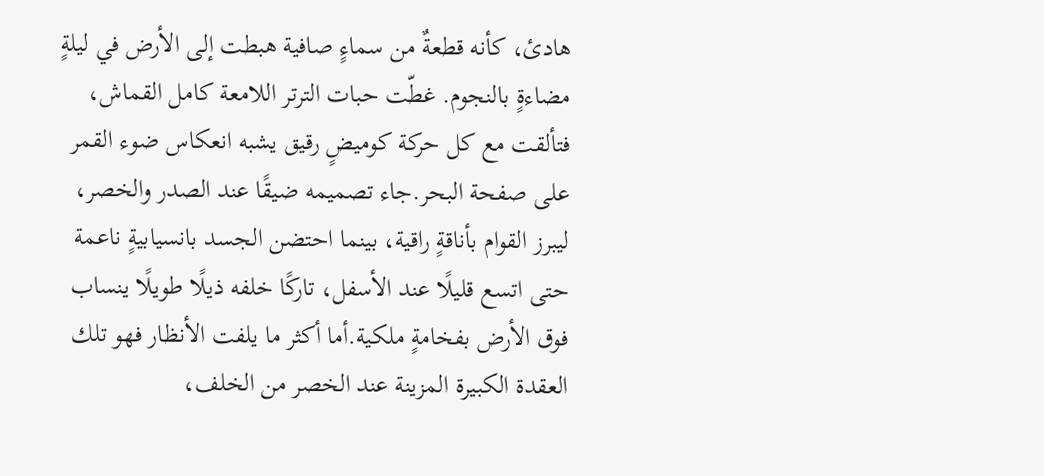هادئ، كأنه قطعةٌ من سماءٍ صافية هبطت إلى الأرض في ليلةٍ مضاءةٍ بالنجوم. غطّت حبات الترتر اللامعة كامل القماش، فتألقت مع كل حركة كوميضٍ رقيق يشبه انعكاس ضوء القمر على صفحة البحر.جاء تصميمه ضيقًا عند الصدر والخصر، ليبرز القوام بأناقةٍ راقية، بينما احتضن الجسد بانسيابيةٍ ناعمة حتى اتسع قليلًا عند الأسفل، تاركًا خلفه ذيلًا طويلًا ينساب فوق الأرض بفخامةٍ ملكية.أما أكثر ما يلفت الأنظار فهو تلك العقدة الكبيرة المزينة عند الخصر من الخلف،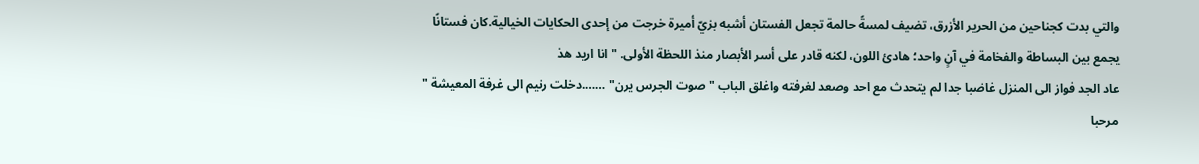والتي بدت كجناحين من الحرير الأزرق، تضيف لمسةً حالمة تجعل الفستان أشبه بزيّ أميرة خرجت من إحدى الحكايات الخيالية.كان فستانًا يجمع بين البساطة والفخامة في آنٍ واحد؛ هادئ اللون، لكنه قادر على أسر الأبصار منذ اللحظة الأولى. " انا اريد هذ
عاد الجد فواز الى المنزل غاضبا جدا لم يتحدث مع احد وصعد لغرفته واغلق الباب " صوت الجرس يرن" …….دخلت رنيم الى غرفة المعيشة " مرحبا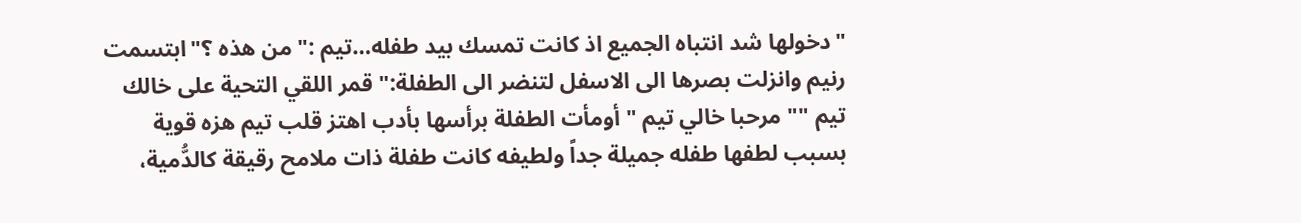"دخولها شد انتباه الجميع اذ كانت تمسك بيد طفله…تيم :" من هذه ؟"ابتسمت رنيم وانزلت بصرها الى الاسفل لتنضر الى الطفلة:" قمر اللقي التحية على خالك تيم "" مرحبا خالي تيم " أومأت الطفلة برأسها بأدب اهتز قلب تيم هزه قوية بسبب لطفها طفله جميلة جداً ولطيفه كانت طفلة ذات ملامح رقيقة كالدُّمية،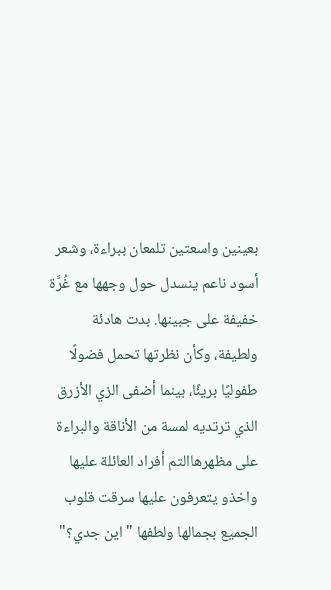بعينين واسعتين تلمعان ببراءة، وشعر أسود ناعم ينسدل حول وجهها مع غُرَّة خفيفة على جبينها. بدت هادئة ولطيفة، وكأن نظرتها تحمل فضولًا طفوليًا بريئًا، بينما أضفى الزي الأزرق الذي ترتديه لمسة من الأناقة والبراءة على مظهرهاالتم أفراد العائلة عليها واخذو يتعرفون عليها سرقت قلوب الجميع بجمالها ولطفها " اين جدي؟"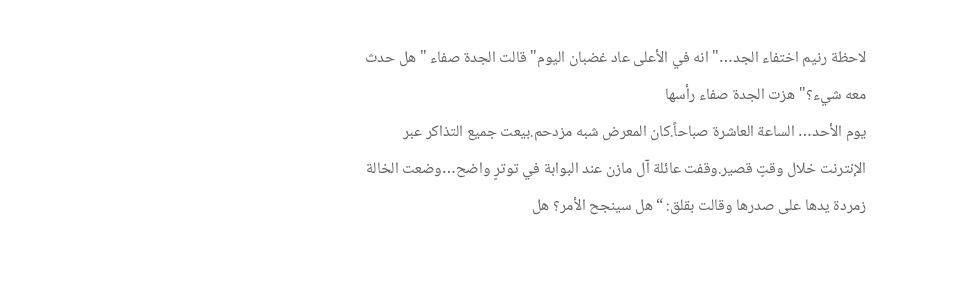لاحظة رنيم اختفاء الجد…" انه في الأعلى عاد غضبان اليوم" قالت الجدة صفاء " هل حدث معه شيء؟"هزت الجدة صفاء رأسها
يوم الأحد… الساعة العاشرة صباحاً.كان المعرض شبه مزدحم.بيعت جميع التذاكر عبر الإنترنت خلال وقتٍ قصير.وقفت عائلة آل مازن عند البوابة في توترٍ واضح…وضعت الخالة زمردة يدها على صدرها وقالت بقلق: “هل سينجح الأمر؟ هل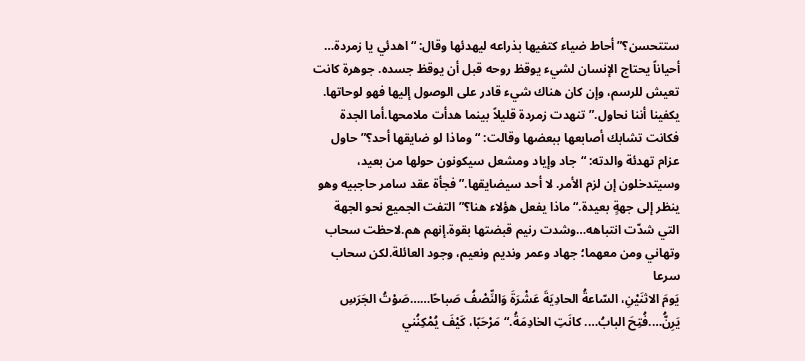ستتحسن؟”أحاط ضياء كتفيها بذراعه ليهدئها وقال: “اهدئي يا زمردة… أحياناً يحتاج الإنسان لشيء يوقظ روحه قبل أن يوقظ جسده. جوهرة كانت تعيش للرسم، وإن كان هناك شيء قادر على الوصول إليها فهو لوحاتها. يكفينا أننا نحاول.”تنهدت زمردة قليلاً بينما هدأت ملامحها.أما الجدة فكانت تشابك أصابعها ببعضها وقالت: “وماذا لو ضايقها أحد؟”حاول عزام تهدئة والدته: “جاد وإياد ومشعل سيكونون حولها من بعيد، وسيتدخلون إن لزم الأمر. لا أحد سيضايقها.”فجأة عقد سامر حاجبيه وهو ينظر إلى جهةٍ بعيدة.“ماذا يفعل هؤلاء هنا؟”التفت الجميع نحو الجهة التي شدّت انتباهه…وشدت رنيم قبضتها بقوة.إنهم هم.لاحظت سحاب وتهاني ومن معهما؛ جهاد وعمر ونديم ونعيم، وجود العائلة.لكن سحاب سرعا
يَومَ الاثنَيْنِ، السّاعةُ الحادِيَةَ عَشْرَةَ وَالنِّصْفُ صَباحًا……صَوْتُ الجَرَسِ يَرِنُّ….فُتِحَ البابُ…. كانَتِ الخادِمَةُ.“مَرْحَبًا، كَيْفَ يُمْكِنُني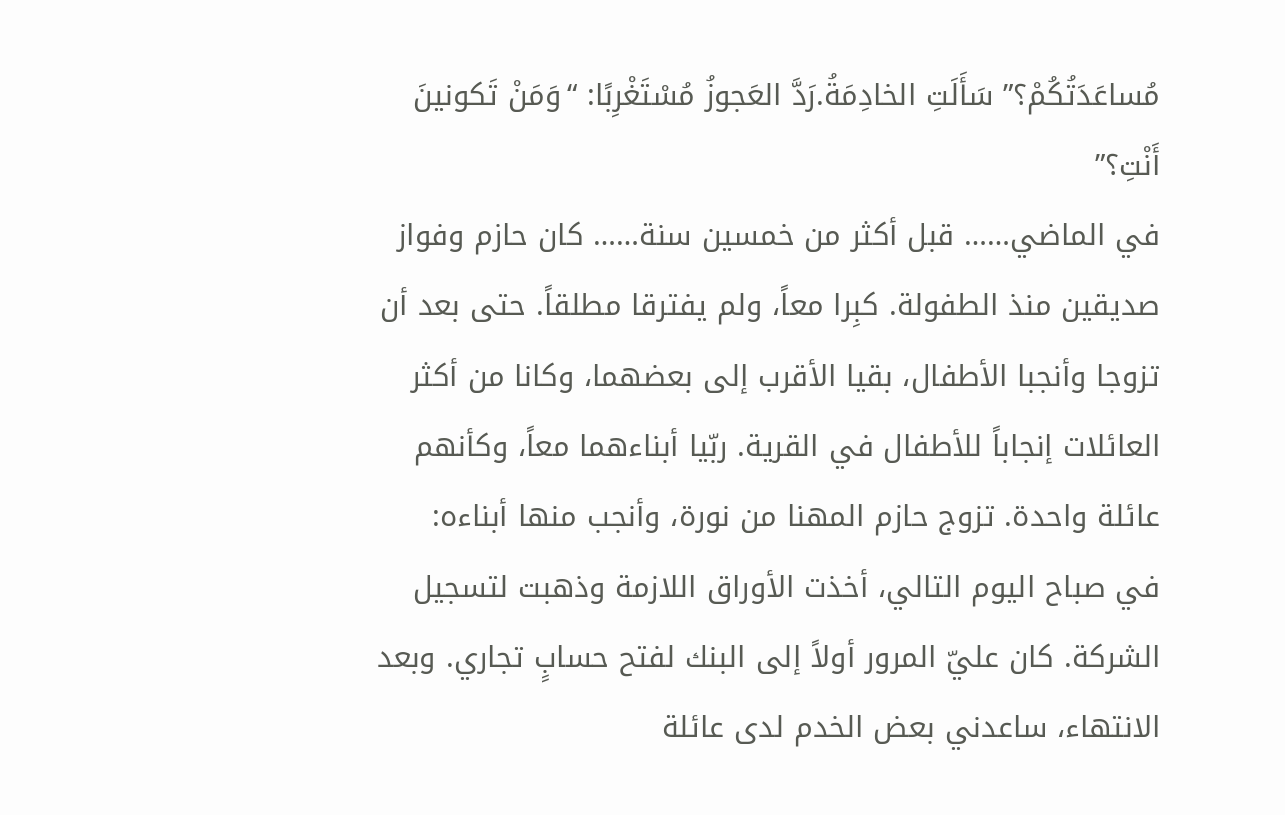مُساعَدَتُكُمْ؟” سَأَلَتِ الخادِمَةُ.رَدَّ العَجوزُ مُسْتَغْرِبًا: “وَمَنْ تَكونينَ أَنْتِ؟”
في الماضي…… قبل أكثر من خمسين سنة…… كان حازم وفواز صديقين منذ الطفولة. كبِرا معاً، ولم يفترقا مطلقاً. حتى بعد أن تزوجا وأنجبا الأطفال، بقيا الأقرب إلى بعضهما، وكانا من أكثر العائلات إنجاباً للأطفال في القرية. ربّيا أبناءهما معاً، وكأنهم عائلة واحدة. تزوج حازم المهنا من نورة، وأنجب منها أبناءه:
في صباح اليوم التالي، أخذت الأوراق اللازمة وذهبت لتسجيل الشركة. كان عليّ المرور أولاً إلى البنك لفتح حسابٍ تجاري. وبعد الانتهاء، ساعدني بعض الخدم لدى عائلة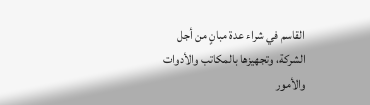القاسم في شراء عدة مبانٍ من أجل الشركة، وتجهيزها بالمكاتب والأدوات والأمور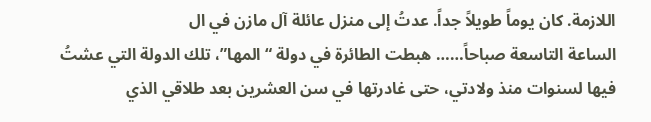اللازمة. كان يوماً طويلاً جداً. عدتُ إلى منزل عائلة آل مازن في ال
الساعة التاسعة صباحاً…… هبطت الطائرة في دولة “المها”، تلك الدولة التي عشتُ فيها لسنوات منذ ولادتي، حتى غادرتها في سن العشرين بعد طلاقي الذي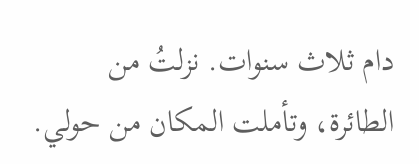دام ثلاث سنوات. نزلتُ من الطائرة، وتأملت المكان من حولي.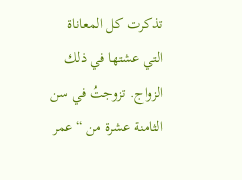تذكرت كل المعاناة التي عشتها في ذلك الزواج. تزوجتُ في سن الثامنة عشرة من “عمر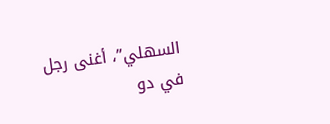السهلي”، أغنى رجل في دو